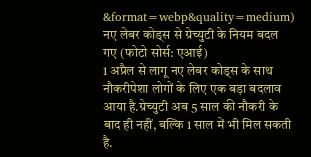&format=webp&quality=medium)
नए लेबर कोड्स से ग्रेच्युटी के नियम बदल गए (फोटो सोर्स: एआई)
1 अप्रैल से लागू नए लेबर कोड्स के साथ नौकरीपेशा लोगों के लिए एक बड़ा बदलाव आया है.ग्रेच्युटी अब 5 साल की नौकरी के बाद ही नहीं, बल्कि 1 साल में भी मिल सकती है.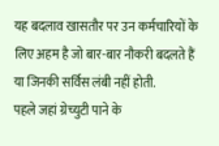यह बदलाव खासतौर पर उन कर्मचारियों के लिए अहम है जो बार-बार नौकरी बदलते हैं या जिनकी सर्विस लंबी नहीं होती.
पहले जहां ग्रेच्युटी पाने के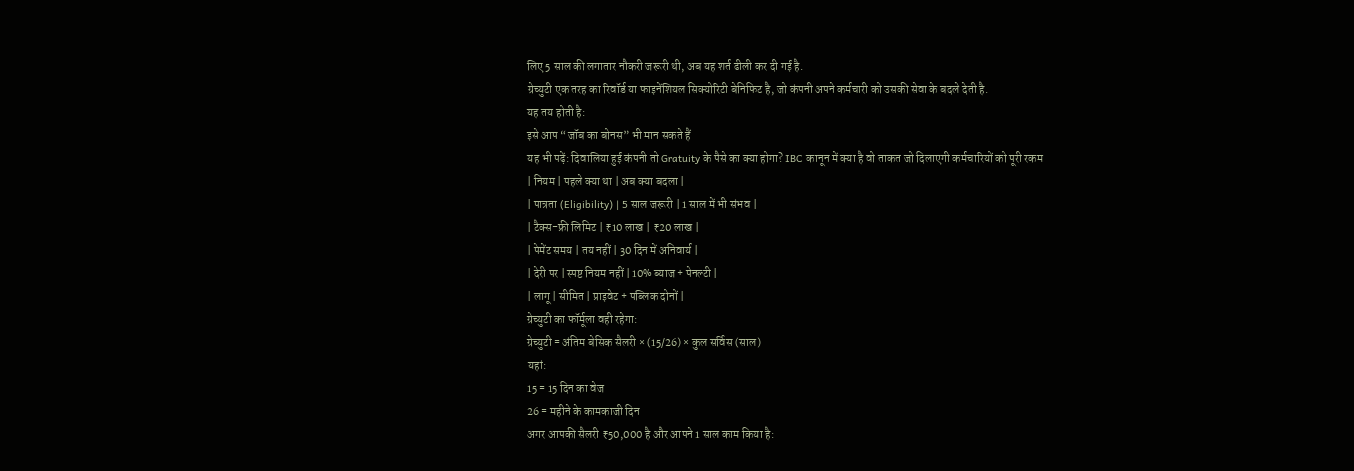लिए 5 साल की लगातार नौकरी जरूरी थी, अब यह शर्त ढीली कर दी गई है.
ग्रेच्युटी एक तरह का रिवॉर्ड या फाइनेंशियल सिक्योरिटी बेनिफिट है, जो कंपनी अपने कर्मचारी को उसकी सेवा के बदले देती है.
यह तय होती है:
इसे आप “जॉब का बोनस” भी मान सकते हैं
यह भी पढ़ें: दिवालिया हुई कंपनी तो Gratuity के पैसे का क्या होगा? IBC कानून में क्या है वो ताकत जो दिलाएगी कर्मचारियों को पूरी रकम
| नियम | पहले क्या था | अब क्या बदला |
| पात्रता (Eligibility) | 5 साल जरूरी | 1 साल में भी संभव |
| टैक्स-फ्री लिमिट | ₹10 लाख | ₹20 लाख |
| पेमेंट समय | तय नहीं | 30 दिन में अनिवार्य |
| देरी पर | स्पष्ट नियम नहीं | 10% ब्याज + पेनल्टी |
| लागू | सीमित | प्राइवेट + पब्लिक दोनों |
ग्रेच्युटी का फॉर्मूला वही रहेगा:
ग्रेच्युटी = अंतिम बेसिक सैलरी × (15/26) × कुल सर्विस (साल)
यहां:
15 = 15 दिन का वेज
26 = महीने के कामकाजी दिन
अगर आपकी सैलरी ₹50,000 है और आपने 1 साल काम किया है: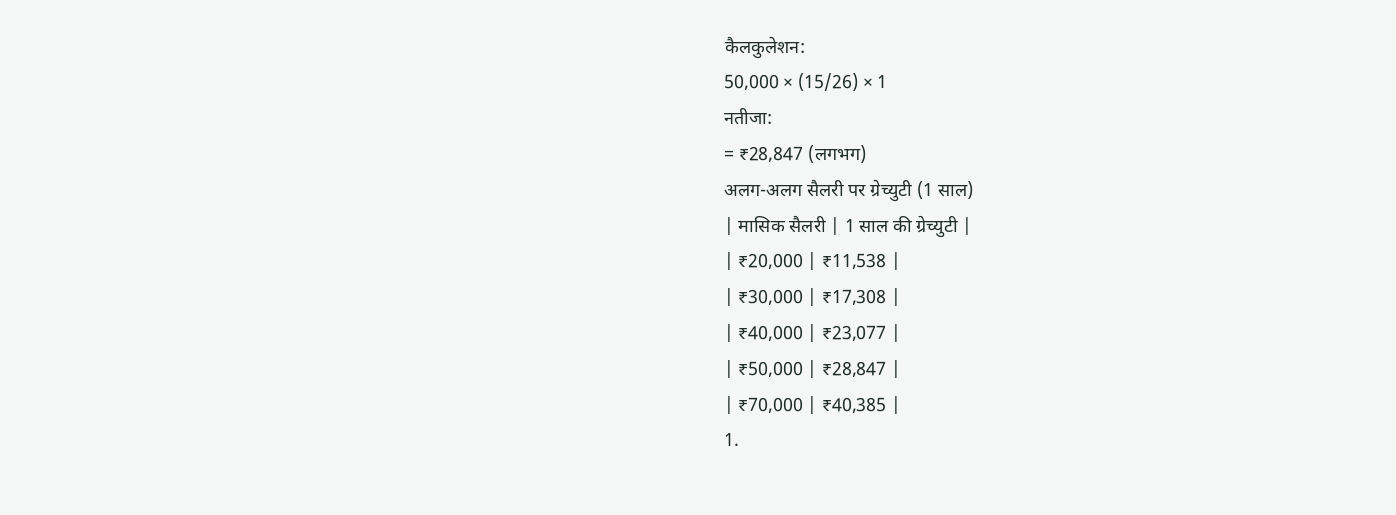कैलकुलेशन:
50,000 × (15/26) × 1
नतीजा:
= ₹28,847 (लगभग)
अलग-अलग सैलरी पर ग्रेच्युटी (1 साल)
| मासिक सैलरी | 1 साल की ग्रेच्युटी |
| ₹20,000 | ₹11,538 |
| ₹30,000 | ₹17,308 |
| ₹40,000 | ₹23,077 |
| ₹50,000 | ₹28,847 |
| ₹70,000 | ₹40,385 |
1.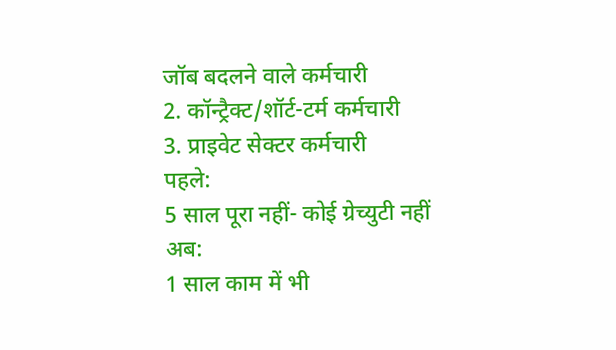जॉब बदलने वाले कर्मचारी
2. कॉन्ट्रैक्ट/शॉर्ट-टर्म कर्मचारी
3. प्राइवेट सेक्टर कर्मचारी
पहले:
5 साल पूरा नहीं- कोई ग्रेच्युटी नहीं
अब:
1 साल काम में भी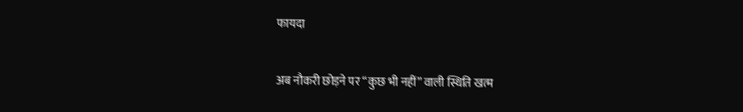फायदा

अब नौकरी छोड़ने पर “कुछ भी नहीं” वाली स्थिति खत्म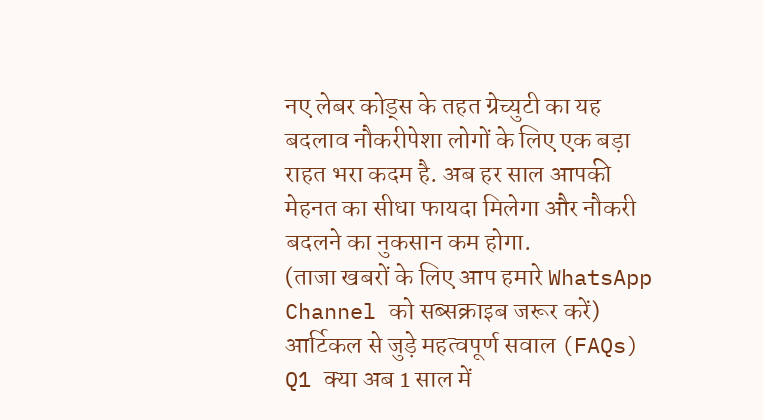नए लेबर कोड्स के तहत ग्रेच्युटी का यह बदलाव नौकरीपेशा लोगों के लिए एक बड़ा राहत भरा कदम है. अब हर साल आपकी मेहनत का सीधा फायदा मिलेगा और नौकरी बदलने का नुकसान कम होगा.
(ताजा खबरों के लिए आप हमारे WhatsApp Channel को सब्सक्राइब जरूर करें)
आर्टिकल से जुड़े महत्वपूर्ण सवाल (FAQs)
Q1 क्या अब 1 साल में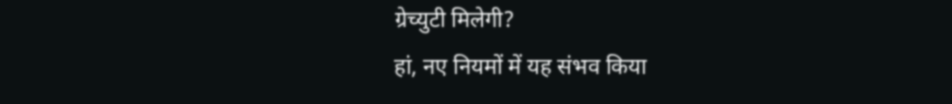ग्रेच्युटी मिलेगी?
हां, नए नियमों में यह संभव किया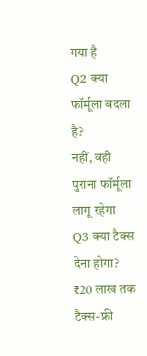गया है
Q2 क्या फॉर्मूला बदला है?
नहीं, वही पुराना फॉर्मूला लागू रहेगा
Q3 क्या टैक्स देना होगा?
₹20 लाख तक टैक्स-फ्री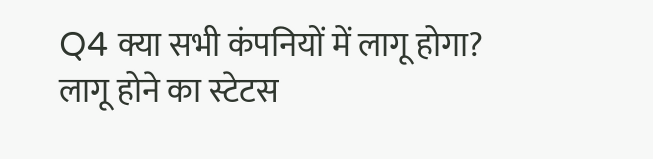Q4 क्या सभी कंपनियों में लागू होगा?
लागू होने का स्टेटस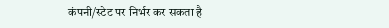कंपनी/स्टेट पर निर्भर कर सकता है